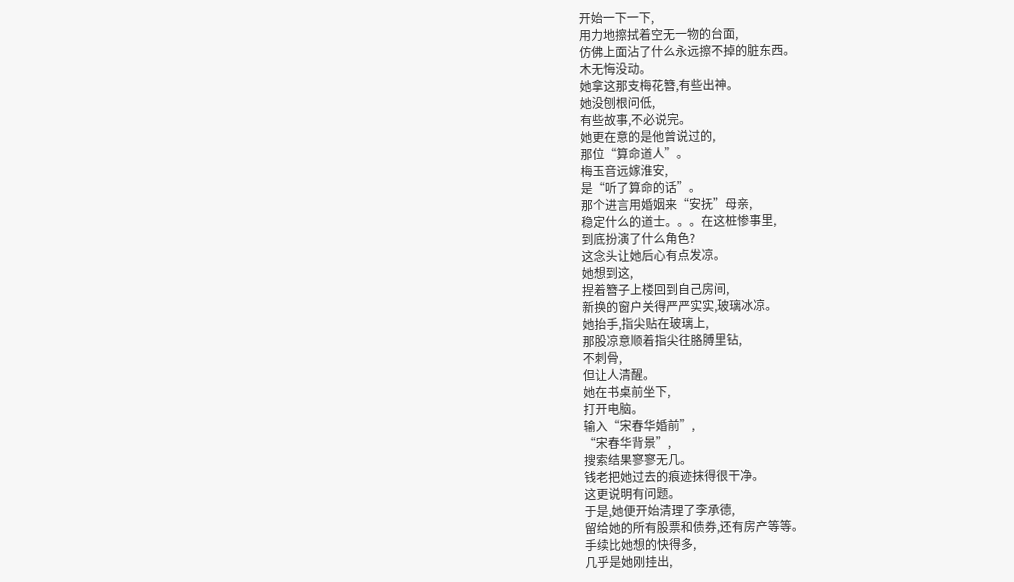开始一下一下,
用力地擦拭着空无一物的台面,
仿佛上面沾了什么永远擦不掉的脏东西。
木无悔没动。
她拿这那支梅花簪,有些出神。
她没刨根问低,
有些故事,不必说完。
她更在意的是他曾说过的,
那位“算命道人”。
梅玉音远嫁淮安,
是“听了算命的话”。
那个进言用婚姻来“安抚”母亲,
稳定什么的道士。。。在这桩惨事里,
到底扮演了什么角色?
这念头让她后心有点发凉。
她想到这,
捏着簪子上楼回到自己房间,
新换的窗户关得严严实实,玻璃冰凉。
她抬手,指尖贴在玻璃上,
那股凉意顺着指尖往胳膊里钻,
不刺骨,
但让人清醒。
她在书桌前坐下,
打开电脑。
输入“宋春华婚前”,
“宋春华背景”,
搜索结果寥寥无几。
钱老把她过去的痕迹抹得很干净。
这更说明有问题。
于是,她便开始清理了李承德,
留给她的所有股票和债券,还有房产等等。
手续比她想的快得多,
几乎是她刚挂出,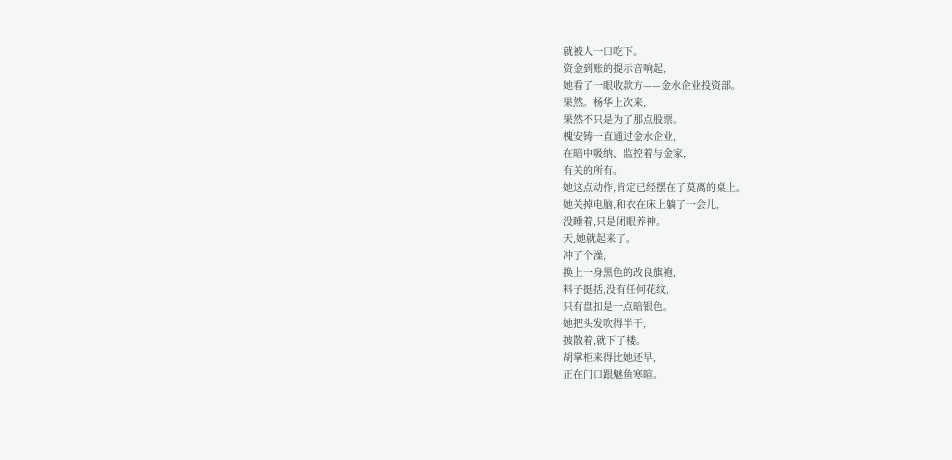就被人一口吃下。
资金到账的提示音响起,
她看了一眼收款方——金水企业投资部。
果然。杨华上次来,
果然不只是为了那点股票。
槐安铸一直通过金水企业,
在暗中吸纳、监控着与金家,
有关的所有。
她这点动作,肯定已经摆在了莫离的桌上。
她关掉电脑,和衣在床上躺了一会儿,
没睡着,只是闭眼养神。
天,她就起来了。
冲了个澡,
换上一身黑色的改良旗袍,
料子挺括,没有任何花纹,
只有盘扣是一点暗银色。
她把头发吹得半干,
披散着,就下了楼。
胡掌柜来得比她还早,
正在门口跟魅鱼寒暄。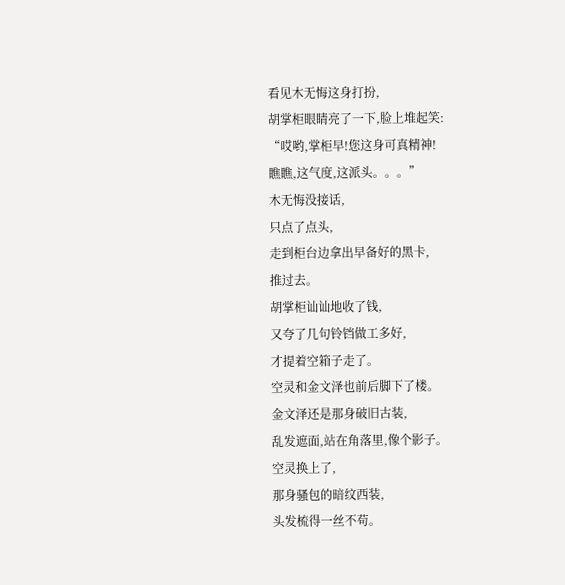看见木无悔这身打扮,
胡掌柜眼睛亮了一下,脸上堆起笑:
“哎哟,掌柜早!您这身可真精神!
瞧瞧,这气度,这派头。。。”
木无悔没接话,
只点了点头,
走到柜台边拿出早备好的黑卡,
推过去。
胡掌柜讪讪地收了钱,
又夸了几句铃铛做工多好,
才提着空箱子走了。
空灵和金文泽也前后脚下了楼。
金文泽还是那身破旧古装,
乱发遮面,站在角落里,像个影子。
空灵换上了,
那身骚包的暗纹西装,
头发梳得一丝不苟。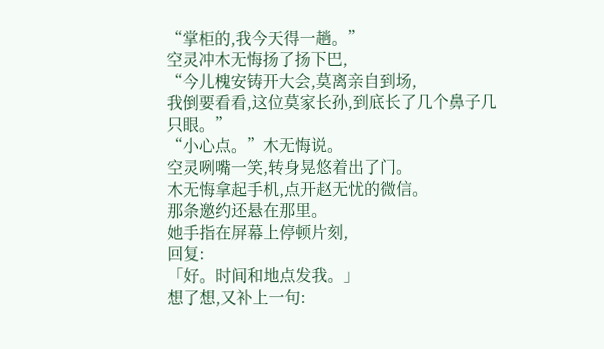“掌柜的,我今天得一趟。”
空灵冲木无悔扬了扬下巴,
“今儿槐安铸开大会,莫离亲自到场,
我倒要看看,这位莫家长孙,到底长了几个鼻子几只眼。”
“小心点。”木无悔说。
空灵咧嘴一笑,转身晃悠着出了门。
木无悔拿起手机,点开赵无忧的微信。
那条邀约还悬在那里。
她手指在屏幕上停顿片刻,
回复:
「好。时间和地点发我。」
想了想,又补上一句: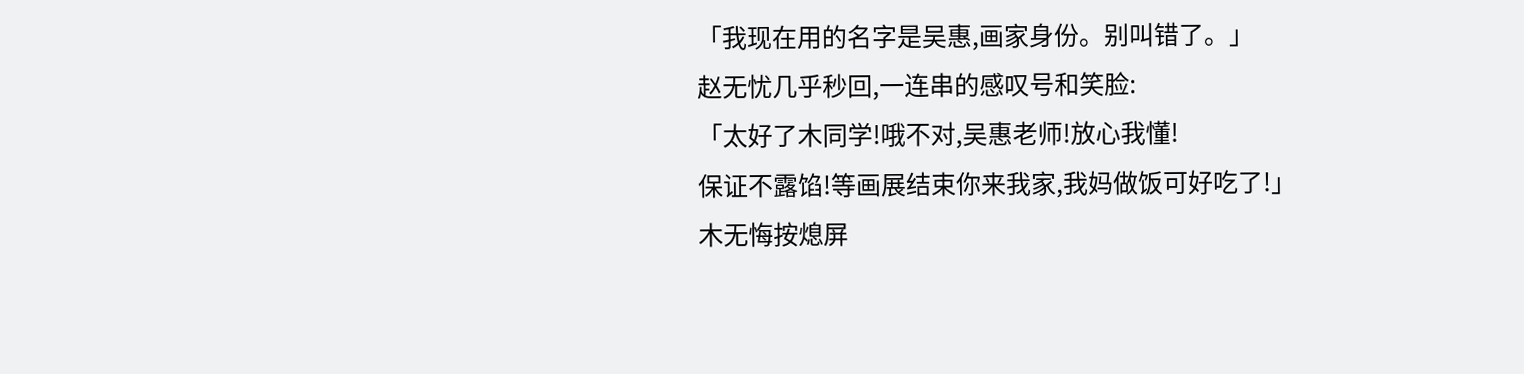「我现在用的名字是吴惠,画家身份。别叫错了。」
赵无忧几乎秒回,一连串的感叹号和笑脸:
「太好了木同学!哦不对,吴惠老师!放心我懂!
保证不露馅!等画展结束你来我家,我妈做饭可好吃了!」
木无悔按熄屏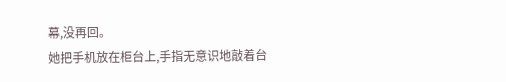幕,没再回。
她把手机放在柜台上,手指无意识地敲着台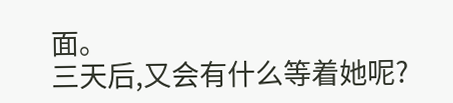面。
三天后,又会有什么等着她呢?